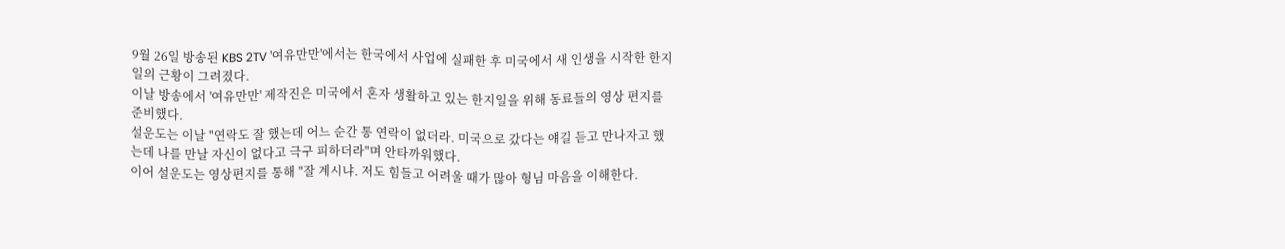9월 26일 방송된 KBS 2TV '여유만만'에서는 한국에서 사업에 실패한 후 미국에서 새 인생을 시작한 한지일의 근황이 그려졌다.
이날 방송에서 '여유만만' 제작진은 미국에서 혼자 생활하고 있는 한지일을 위해 동료들의 영상 편지를 준비했다.
설운도는 이날 "연락도 잘 했는데 어느 순간 통 연락이 없더라. 미국으로 갔다는 얘길 듣고 만나자고 했는데 나를 만날 자신이 없다고 극구 피하더라"며 안타까워했다.
이어 설운도는 영상편지를 통해 "잘 계시냐. 저도 힘들고 어려울 때가 많아 형님 마음을 이해한다.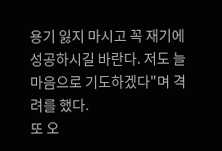용기 잃지 마시고 꼭 재기에 성공하시길 바란다. 저도 늘 마음으로 기도하겠다"며 격려를 했다.
또 오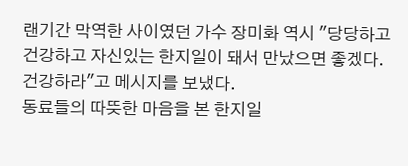랜기간 막역한 사이였던 가수 장미화 역시 "당당하고 건강하고 자신있는 한지일이 돼서 만났으면 좋겠다. 건강하라"고 메시지를 보냈다.
동료들의 따뜻한 마음을 본 한지일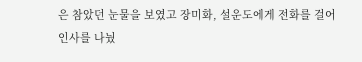은 참았던 눈물을 보였고 장미화, 설운도에게 전화를 걸어 인사를 나눴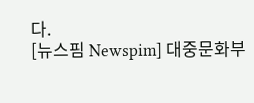다.
[뉴스핌 Newspim] 대중문화부